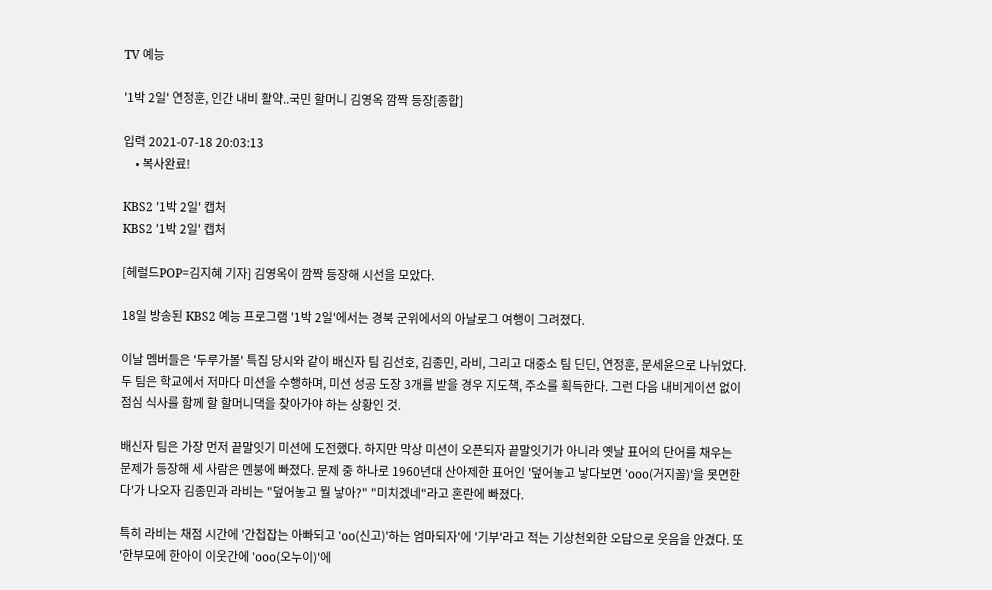TV 예능

'1박 2일' 연정훈, 인간 내비 활약..국민 할머니 김영옥 깜짝 등장[종합]

입력 2021-07-18 20:03:13
    • 복사완료!

KBS2 '1박 2일' 캡처
KBS2 '1박 2일' 캡처

[헤럴드POP=김지혜 기자] 김영옥이 깜짝 등장해 시선을 모았다.

18일 방송된 KBS2 예능 프로그램 '1박 2일'에서는 경북 군위에서의 아날로그 여행이 그려졌다.

이날 멤버들은 '두루가볼' 특집 당시와 같이 배신자 팀 김선호, 김종민, 라비, 그리고 대중소 팀 딘딘, 연정훈, 문세윤으로 나뉘었다. 두 팀은 학교에서 저마다 미션을 수행하며, 미션 성공 도장 3개를 받을 경우 지도책, 주소를 획득한다. 그런 다음 내비게이션 없이 점심 식사를 함께 할 할머니댁을 찾아가야 하는 상황인 것.

배신자 팀은 가장 먼저 끝말잇기 미션에 도전했다. 하지만 막상 미션이 오픈되자 끝말잇기가 아니라 옛날 표어의 단어를 채우는 문제가 등장해 세 사람은 멘붕에 빠졌다. 문제 중 하나로 1960년대 산아제한 표어인 '덮어놓고 낳다보면 'ooo(거지꼴)'을 못면한다'가 나오자 김종민과 라비는 "덮어놓고 뭘 낳아?" "미치겠네"라고 혼란에 빠졌다.

특히 라비는 채점 시간에 '간첩잡는 아빠되고 'oo(신고)'하는 엄마되자'에 '기부'라고 적는 기상천외한 오답으로 웃음을 안겼다. 또 '한부모에 한아이 이웃간에 'ooo(오누이)'에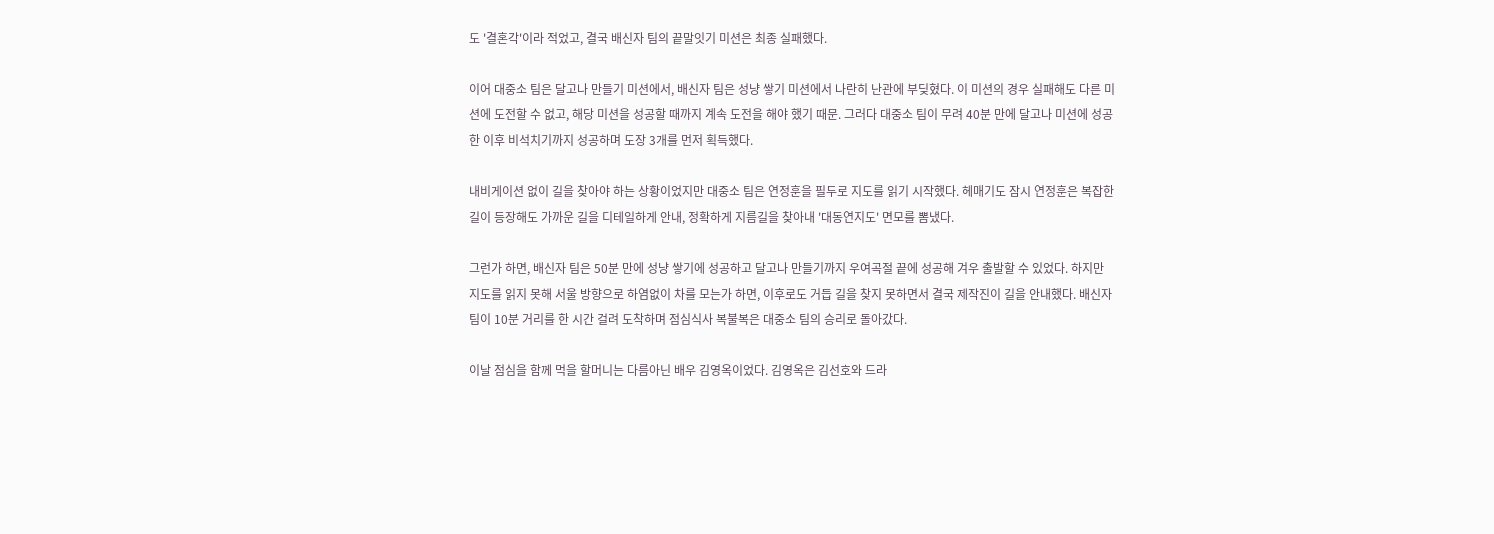도 '결혼각'이라 적었고, 결국 배신자 팀의 끝말잇기 미션은 최종 실패했다.

이어 대중소 팀은 달고나 만들기 미션에서, 배신자 팀은 성냥 쌓기 미션에서 나란히 난관에 부딪혔다. 이 미션의 경우 실패해도 다른 미션에 도전할 수 없고, 해당 미션을 성공할 때까지 계속 도전을 해야 했기 때문. 그러다 대중소 팀이 무려 40분 만에 달고나 미션에 성공한 이후 비석치기까지 성공하며 도장 3개를 먼저 획득했다.

내비게이션 없이 길을 찾아야 하는 상황이었지만 대중소 팀은 연정훈을 필두로 지도를 읽기 시작했다. 헤매기도 잠시 연정훈은 복잡한 길이 등장해도 가까운 길을 디테일하게 안내, 정확하게 지름길을 찾아내 '대동연지도' 면모를 뽐냈다.

그런가 하면, 배신자 팀은 50분 만에 성냥 쌓기에 성공하고 달고나 만들기까지 우여곡절 끝에 성공해 겨우 출발할 수 있었다. 하지만 지도를 읽지 못해 서울 방향으로 하염없이 차를 모는가 하면, 이후로도 거듭 길을 찾지 못하면서 결국 제작진이 길을 안내했다. 배신자 팀이 10분 거리를 한 시간 걸려 도착하며 점심식사 복불복은 대중소 팀의 승리로 돌아갔다.

이날 점심을 함께 먹을 할머니는 다름아닌 배우 김영옥이었다. 김영옥은 김선호와 드라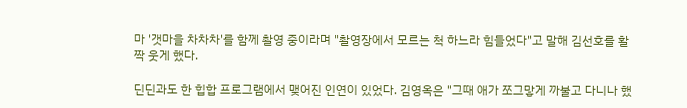마 '갯마을 차차차'를 함께 촬영 중이라며 "촬영장에서 모르는 척 하느라 힘들었다"고 말해 김선호를 활짝 웃게 했다.

딘딘과도 한 힙합 프로그램에서 맺어진 인연이 있었다. 김영옥은 "그때 애가 쪼그맣게 까불고 다니나 했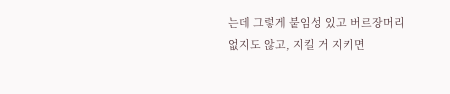는데 그렇게 붙임성 있고 버르장머리 없지도 않고, 지킬 거 지키면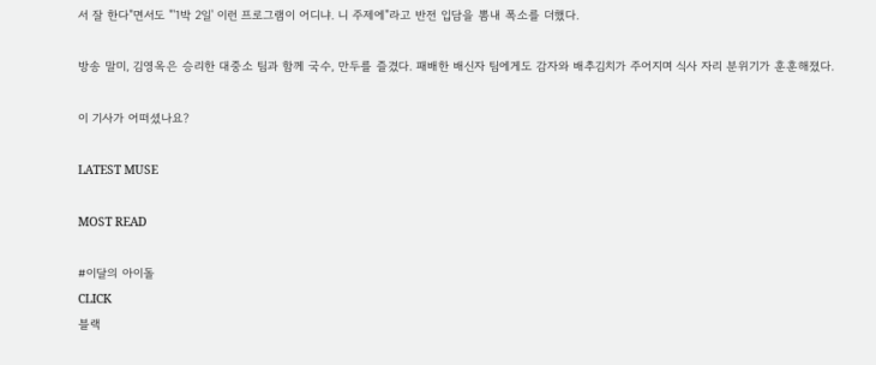서 잘 한다"면서도 "'1박 2일' 이런 프로그램이 어디냐. 니 주제에"라고 반전 입담을 뽐내 폭소를 더했다.

방송 말미, 김영옥은 승리한 대중소 팀과 함께 국수, 만두를 즐겼다. 패배한 배신자 팀에게도 감자와 배추김치가 주어지며 식사 자리 분위기가 훈훈해졌다.

이 기사가 어떠셨나요?

LATEST MUSE

MOST READ

#이달의 아이돌
CLICK
블랙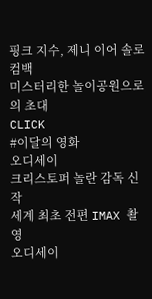핑크 지수, 제니 이어 솔로 컴백
미스터리한 놀이공원으로의 초대
CLICK
#이달의 영화
오디세이
크리스토퍼 놀란 감독 신작
세계 최초 전편 IMAX 촬영
오디세이